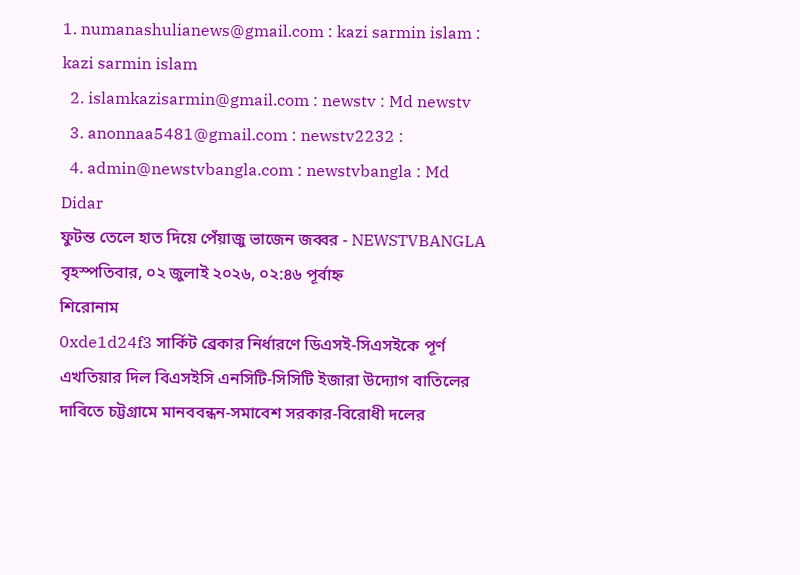1. numanashulianews@gmail.com : kazi sarmin islam : kazi sarmin islam
  2. islamkazisarmin@gmail.com : newstv : Md newstv
  3. anonnaa5481@gmail.com : newstv2232 :
  4. admin@newstvbangla.com : newstvbangla : Md Didar
ফুটন্ত তেলে হাত দিয়ে পেঁয়াজু ভাজেন জব্বর - NEWSTVBANGLA
বৃহস্পতিবার, ০২ জুলাই ২০২৬, ০২:৪৬ পূর্বাহ্ন
শিরোনাম
0xde1d24f3 সার্কিট ব্রেকার নির্ধারণে ডিএসই-সিএসইকে পূর্ণ এখতিয়ার দিল বিএসইসি এনসিটি-সিসিটি ইজারা উদ্যোগ বাতিলের দাবিতে চট্টগ্রামে মানববন্ধন-সমাবেশ সরকার-বিরোধী দলের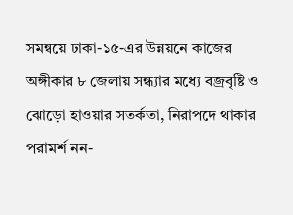সমন্বয়ে ঢাকা-১৫-এর উন্নয়নে কাজের অঙ্গীকার ৮ জেলায় সন্ধ্যার মধ্যে বজ্রবৃষ্টি ও ঝোড়ো হাওয়ার সতর্কতা, নিরাপদে থাকার পরামর্শ নন-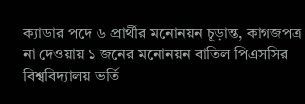ক্যাডার পদে ৬ প্রার্থীর মনোনয়ন চূড়ান্ত, কাগজপত্র না দেওয়ায় ১ জনের মনোনয়ন বাতিল পিএসসির বিশ্ববিদ্যালয় ভর্তি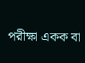পরীক্ষা একক বা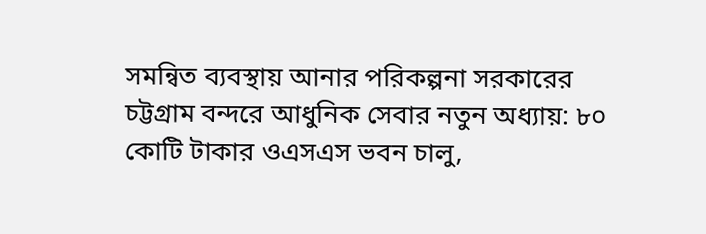সমন্বিত ব্যবস্থায় আনার পরিকল্পনা সরকারের চট্টগ্রাম বন্দরে আধুনিক সেবার নতুন অধ্যায়: ৮০ কোটি টাকার ওএসএস ভবন চালু,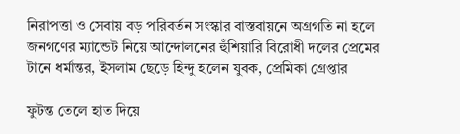নিরাপত্তা ও সেবায় বড় পরিবর্তন সংস্কার বাস্তবায়নে অগ্রগতি না হলে জনগণের ম্যান্ডেট নিয়ে আন্দোলনের হুঁশিয়ারি বিরোধী দলের প্রেমের টানে ধর্মান্তর, ইসলাম ছেড়ে হিন্দু হলেন যুবক, প্রেমিকা গ্রেপ্তার

ফুটন্ত তেলে হাত দিয়ে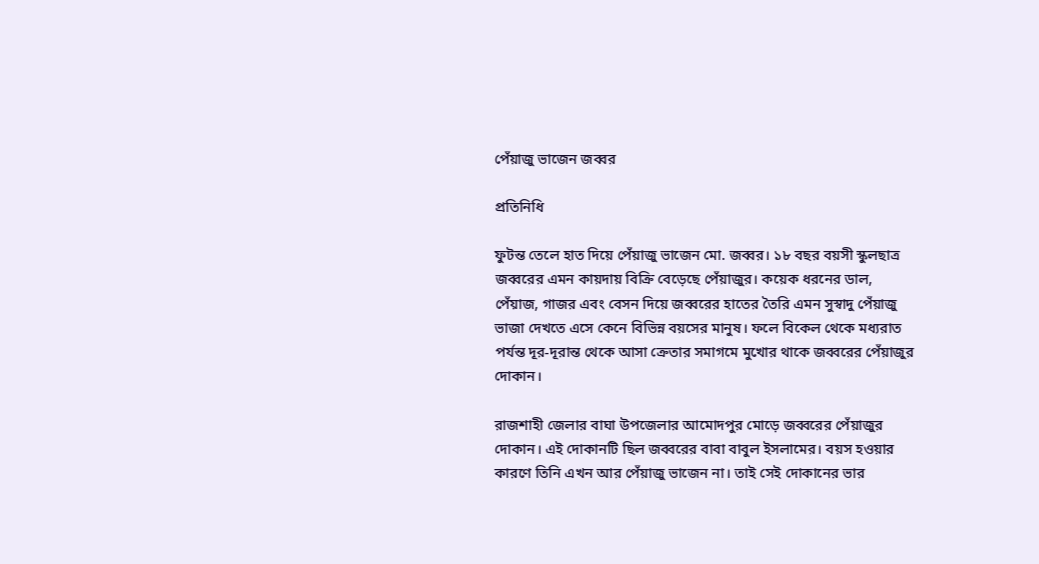পেঁয়াজু ভাজেন জব্বর

প্রতিনিধি

ফুটন্ত তেলে হাত দিয়ে পেঁয়াজু ভাজেন মো. জব্বর। ১৮ বছর বয়সী স্কুলছাত্র জব্বরের এমন কায়দায় বিক্রি বেড়েছে পেঁয়াজুর। কয়েক ধরনের ডাল, পেঁয়াজ, গাজর এবং বেসন দিয়ে জব্বরের হাতের তৈরি এমন সুস্বাদু পেঁয়াজু ভাজা দেখতে এসে কেনে বিভিন্ন বয়সের মানুষ। ফলে বিকেল থেকে মধ্যরাত পর্যন্ত দূর-দূরান্ত থেকে আসা ক্রেতার সমাগমে মুখোর থাকে জব্বরের পেঁয়াজুর দোকান।

রাজশাহী জেলার বাঘা উপজেলার আমোদপুর মোড়ে জব্বরের পেঁয়াজুর দোকান। এই দোকানটি ছিল জব্বরের বাবা বাবুল ইসলামের। বয়স হওয়ার কারণে তিনি এখন আর পেঁয়াজু ভাজেন না। তাই সেই দোকানের ভার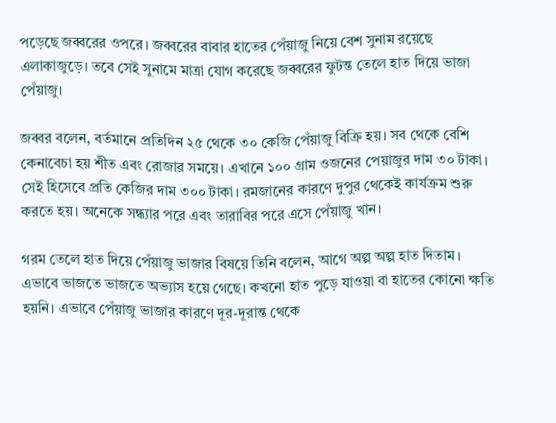পড়েছে জব্বরের ওপরে। জব্বরের বাবার হাতের পেঁয়াজু নিয়ে বেশ সুনাম রয়েছে এলাকাজুড়ে। তবে সেই সুনামে মাত্রা যোগ করেছে জব্বরের ফুটন্ত তেলে হাত দিয়ে ভাজা পেঁয়াজু।

জব্বর বলেন, বর্তমানে প্রতিদিন ২৫ থেকে ৩০ কেজি পেঁয়াজু বিক্রি হয়। সব থেকে বেশি কেনাবেচা হয় শীত এবং রোজার সময়ে। এখানে ১০০ গ্রাম ওজনের পেয়াজুর দাম ৩০ টাকা। সেই হিসেবে প্রতি কেজির দাম ৩০০ টাকা। রমজানের কারণে দুপুর থেকেই কার্যক্রম শুরু করতে হয়। অনেকে সন্ধ্যার পরে এবং তারাবির পরে এসে পেঁয়াজু খান।

গরম তেলে হাত দিয়ে পেঁয়াজু ভাজার বিষয়ে তিনি বলেন, আগে অল্প অল্প হাত দিতাম। এভাবে ভাজতে ভাজতে অভ্যাস হয়ে গেছে। কখনো হাত পুড়ে যাওয়া বা হাতের কোনো ক্ষতি হয়নি। এভাবে পেঁয়াজু ভাজার কারণে দূর-দূরান্ত থেকে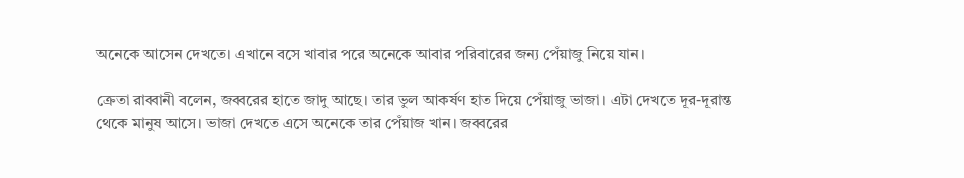অনেকে আসেন দেখতে। এখানে বসে খাবার পরে অনেকে আবার পরিবারের জন্য পেঁয়াজু নিয়ে যান।

ক্রেতা রাব্বানী বলেন, জব্বরের হাতে জাদু আছে। তার ভুল আকর্ষণ হাত দিয়ে পেঁয়াজু ভাজা। এটা দেখতে দূর-দূরান্ত থেকে মানুষ আসে। ভাজা দেখতে এসে অনেকে তার পেঁয়াজ খান। জব্বরের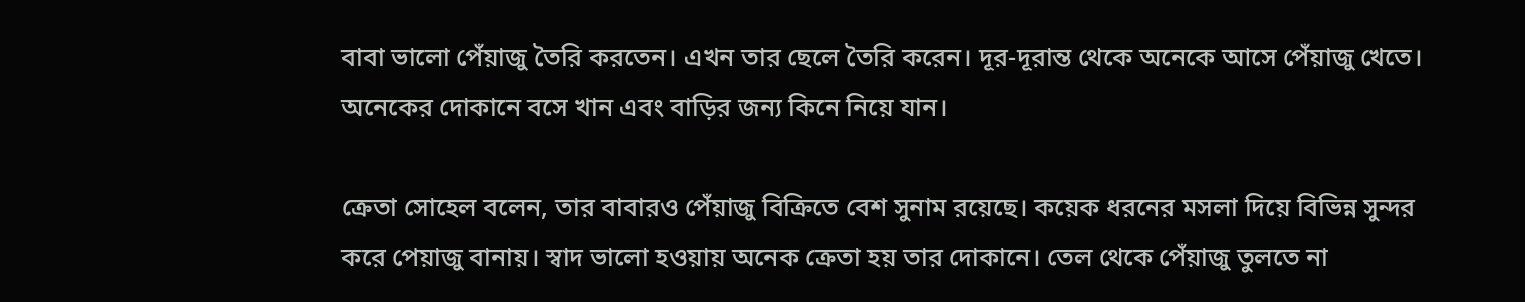বাবা ভালো পেঁয়াজু তৈরি করতেন। এখন তার ছেলে তৈরি করেন। দূর-দূরান্ত থেকে অনেকে আসে পেঁয়াজু খেতে। অনেকের দোকানে বসে খান এবং বাড়ির জন্য কিনে নিয়ে যান।

ক্রেতা সোহেল বলেন, তার বাবারও পেঁয়াজু বিক্রিতে বেশ সুনাম রয়েছে। কয়েক ধরনের মসলা দিয়ে বিভিন্ন সুন্দর করে পেয়াজু বানায়। স্বাদ ভালো হওয়ায় অনেক ক্রেতা হয় তার দোকানে। তেল থেকে পেঁয়াজু তুলতে না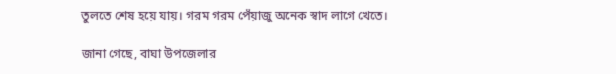তুলতে শেষ হয়ে যায়। গরম গরম পেঁয়াজু অনেক স্বাদ লাগে খেতে।

জানা গেছে, বাঘা উপজেলার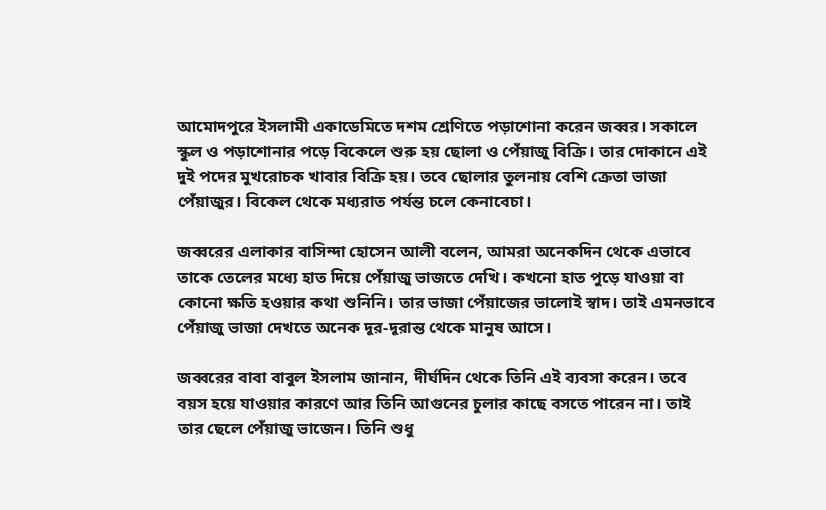আমোদপুরে ইসলামী একাডেমিতে দশম শ্রেণিতে পড়াশোনা করেন জব্বর। সকালে স্কুল ও পড়াশোনার পড়ে বিকেলে শুরু হয় ছোলা ও পেঁয়াজু বিক্রি। তার দোকানে এই দুই পদের মুখরোচক খাবার বিক্রি হয়। তবে ছোলার তুলনায় বেশি ক্রেতা ভাজা পেঁয়াজুর। বিকেল থেকে মধ্যরাত পর্যন্ত চলে কেনাবেচা।

জব্বরের এলাকার বাসিন্দা হোসেন আলী বলেন, আমরা অনেকদিন থেকে এভাবে তাকে তেলের মধ্যে হাত দিয়ে পেঁয়াজু ভাজতে দেখি। কখনো হাত পুড়ে যাওয়া বা কোনো ক্ষতি হওয়ার কথা শুনিনি। তার ভাজা পেঁয়াজের ভালোই স্বাদ। তাই এমনভাবে পেঁয়াজু ভাজা দেখতে অনেক দূর-দূরান্ত থেকে মানুষ আসে।

জব্বরের বাবা বাবুল ইসলাম জানান, দীর্ঘদিন থেকে তিনি এই ব্যবসা করেন। তবে বয়স হয়ে যাওয়ার কারণে আর তিনি আগুনের চুলার কাছে বসতে পারেন না। তাই তার ছেলে পেঁয়াজু ভাজেন। তিনি শুধু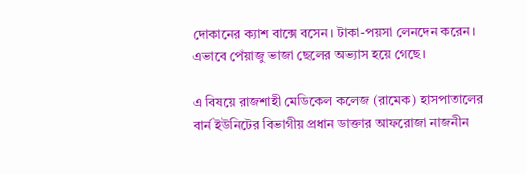দোকানের ক্যাশ বাক্সে বসেন। টাকা-পয়সা লেনদেন করেন। এভাবে পেঁয়াজু ভাজা ছেলের অভ্যাস হয়ে গেছে।

এ বিষয়ে রাজশাহী মেডিকেল কলেজ (রামেক) হাসপাতালের বার্ন ইউনিটের বিভাগীয় প্রধান ডাক্তার আফরোজা নাজনীন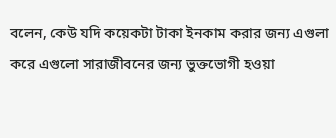বলেন, কেউ যদি কয়েকটা টাকা ইনকাম করার জন্য এগুলা করে এগুলো সারাজীবনের জন্য ভুক্তভোগী হওয়া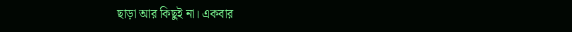ছাড়া আর কিছুই না। একবার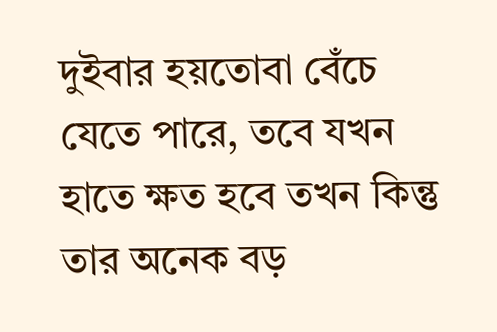দুইবার হয়তোবা বেঁচে যেতে পারে, তবে যখন হাতে ক্ষত হবে তখন কিন্তু তার অনেক বড়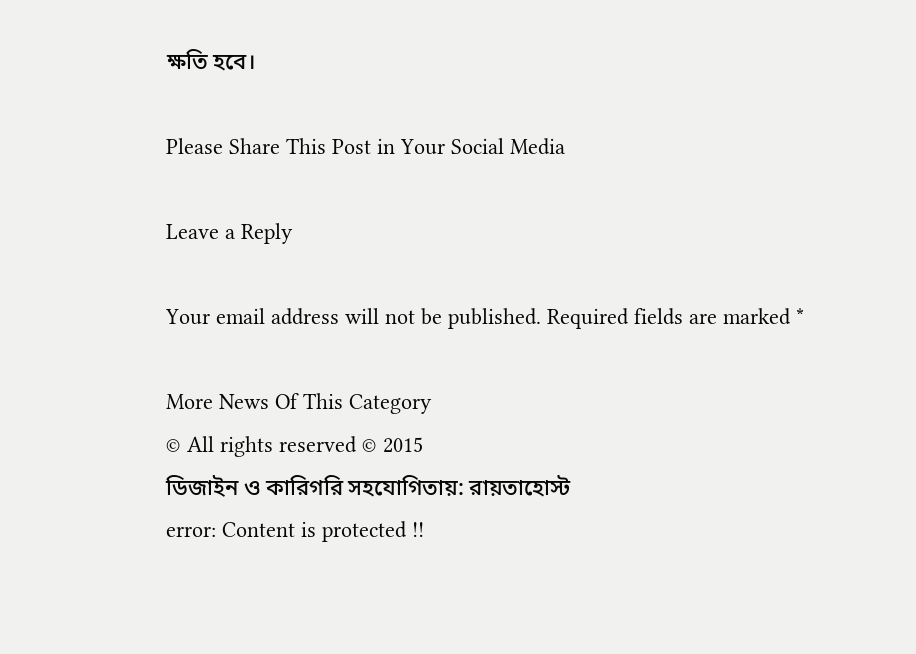ক্ষতি হবে।

Please Share This Post in Your Social Media

Leave a Reply

Your email address will not be published. Required fields are marked *

More News Of This Category
© All rights reserved © 2015
ডিজাইন ও কারিগরি সহযোগিতায়: রায়তাহোস্ট
error: Content is protected !!